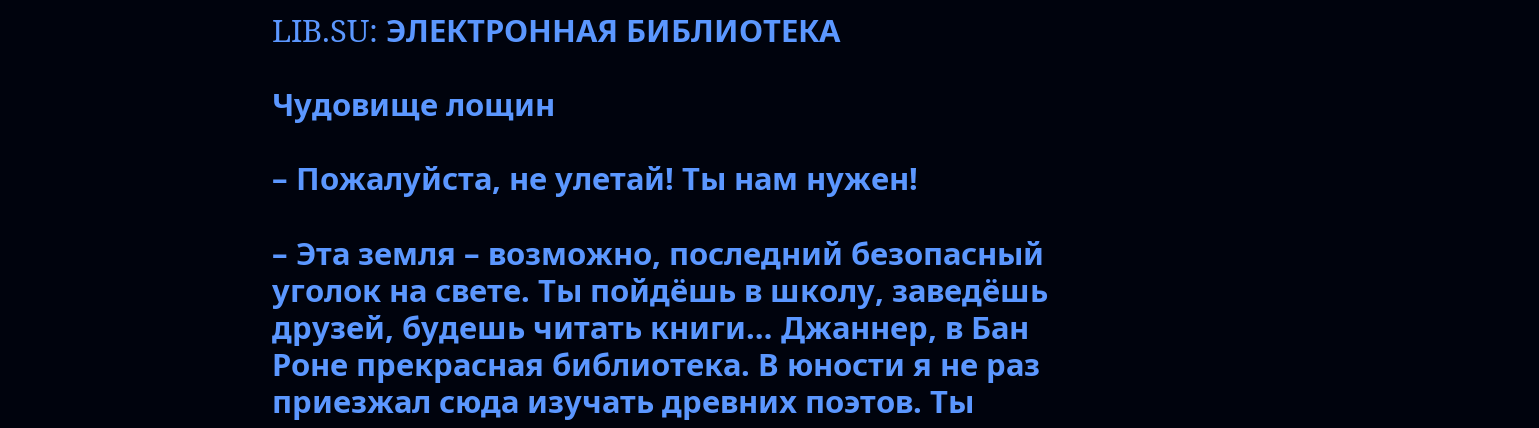LIB.SU: ЭЛЕКТРОННАЯ БИБЛИОТЕКА

Чудовище лощин

– Пожалуйста, не улетай! Ты нам нужен!

– Эта земля – возможно, последний безопасный уголок на свете. Ты пойдёшь в школу, заведёшь друзей, будешь читать книги… Джаннер, в Бан Роне прекрасная библиотека. В юности я не раз приезжал сюда изучать древних поэтов. Ты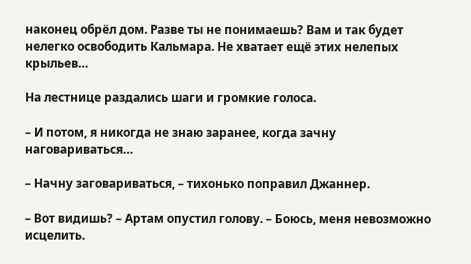наконец обрёл дом. Разве ты не понимаешь? Вам и так будет нелегко освободить Кальмара. Не хватает ещё этих нелепых крыльев…

На лестнице раздались шаги и громкие голоса.

– И потом, я никогда не знаю заранее, когда зачну наговариваться…

– Начну заговариваться, – тихонько поправил Джаннер.

– Вот видишь? – Артам опустил голову. – Боюсь, меня невозможно исцелить.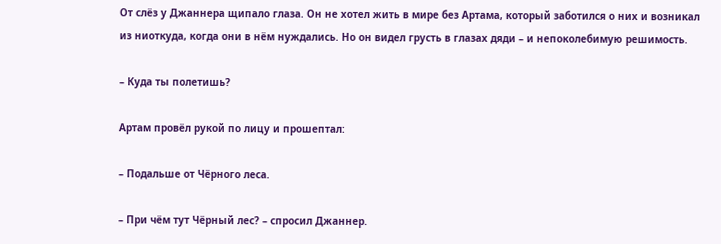От слёз у Джаннера щипало глаза. Он не хотел жить в мире без Артама, который заботился о них и возникал из ниоткуда, когда они в нём нуждались. Но он видел грусть в глазах дяди – и непоколебимую решимость.

– Куда ты полетишь?

Артам провёл рукой по лицу и прошептал:

– Подальше от Чёрного леса.

– При чём тут Чёрный лес? – спросил Джаннер.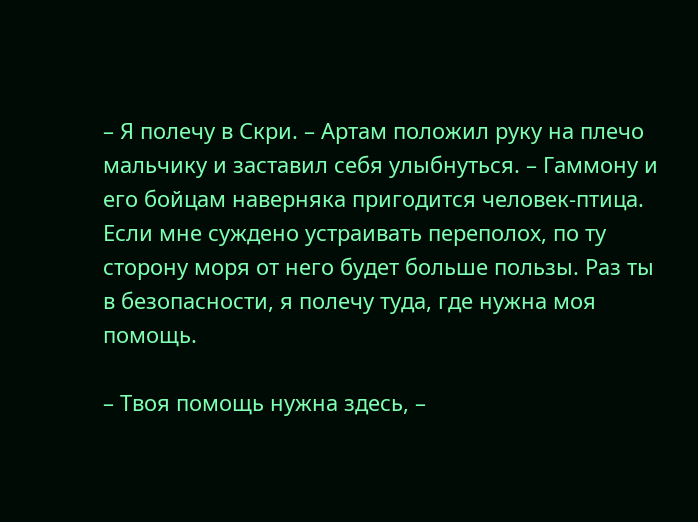– Я полечу в Скри. – Артам положил руку на плечо мальчику и заставил себя улыбнуться. – Гаммону и его бойцам наверняка пригодится человек‑птица. Если мне суждено устраивать переполох, по ту сторону моря от него будет больше пользы. Раз ты в безопасности, я полечу туда, где нужна моя помощь.

– Твоя помощь нужна здесь, –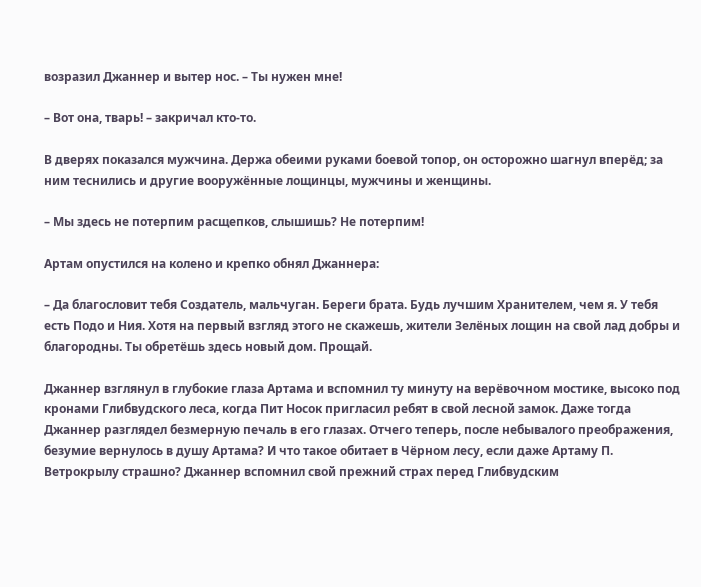возразил Джаннер и вытер нос. – Ты нужен мне!

– Вот она, тварь! – закричал кто‑то.

В дверях показался мужчина. Держа обеими руками боевой топор, он осторожно шагнул вперёд; за ним теснились и другие вооружённые лощинцы, мужчины и женщины.

– Мы здесь не потерпим расщепков, слышишь? Не потерпим!

Артам опустился на колено и крепко обнял Джаннера:

– Да благословит тебя Создатель, мальчуган. Береги брата. Будь лучшим Хранителем, чем я. У тебя есть Подо и Ния. Хотя на первый взгляд этого не скажешь, жители Зелёных лощин на свой лад добры и благородны. Ты обретёшь здесь новый дом. Прощай.

Джаннер взглянул в глубокие глаза Артама и вспомнил ту минуту на верёвочном мостике, высоко под кронами Глибвудского леса, когда Пит Носок пригласил ребят в свой лесной замок. Даже тогда Джаннер разглядел безмерную печаль в его глазах. Отчего теперь, после небывалого преображения, безумие вернулось в душу Артама? И что такое обитает в Чёрном лесу, если даже Артаму П. Ветрокрылу страшно? Джаннер вспомнил свой прежний страх перед Глибвудским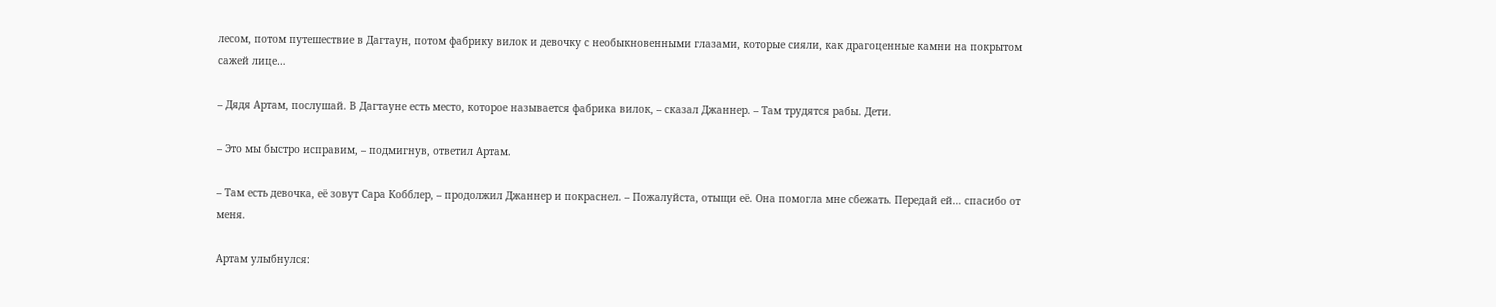лесом, потом путешествие в Дагтаун, потом фабрику вилок и девочку с необыкновенными глазами, которые сияли, как драгоценные камни на покрытом сажей лице…

– Дядя Артам, послушай. В Дагтауне есть место, которое называется фабрика вилок, – сказал Джаннер. – Там трудятся рабы. Дети.

– Это мы быстро исправим, – подмигнув, ответил Артам.

– Там есть девочка, её зовут Сара Кобблер, – продолжил Джаннер и покраснел. – Пожалуйста, отыщи её. Она помогла мне сбежать. Передай ей… спасибо от меня.

Артам улыбнулся: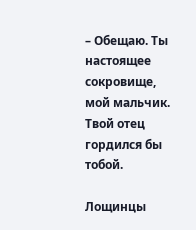– Обещаю. Ты настоящее сокровище, мой мальчик. Твой отец гордился бы тобой.

Лощинцы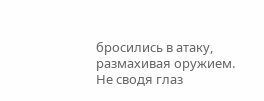бросились в атаку, размахивая оружием. Не сводя глаз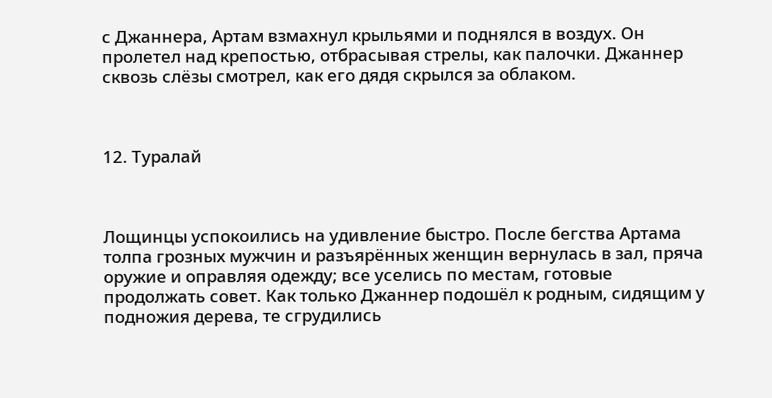с Джаннера, Артам взмахнул крыльями и поднялся в воздух. Он пролетел над крепостью, отбрасывая стрелы, как палочки. Джаннер сквозь слёзы смотрел, как его дядя скрылся за облаком.



12. Туралай



Лощинцы успокоились на удивление быстро. После бегства Артама толпа грозных мужчин и разъярённых женщин вернулась в зал, пряча оружие и оправляя одежду; все уселись по местам, готовые продолжать совет. Как только Джаннер подошёл к родным, сидящим у подножия дерева, те сгрудились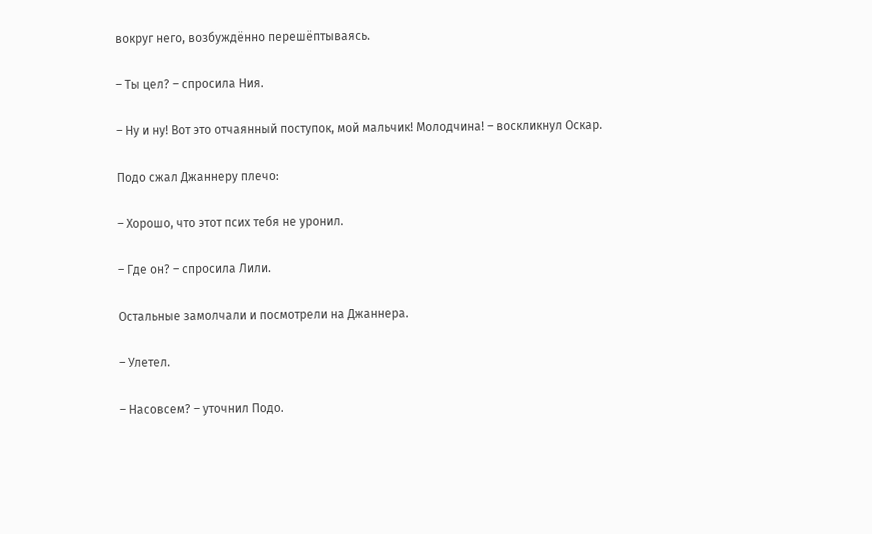вокруг него, возбуждённо перешёптываясь.

– Ты цел? – спросила Ния.

– Ну и ну! Вот это отчаянный поступок, мой мальчик! Молодчина! – воскликнул Оскар.

Подо сжал Джаннеру плечо:

– Хорошо, что этот псих тебя не уронил.

– Где он? – спросила Лили.

Остальные замолчали и посмотрели на Джаннера.

– Улетел.

– Насовсем? – уточнил Подо.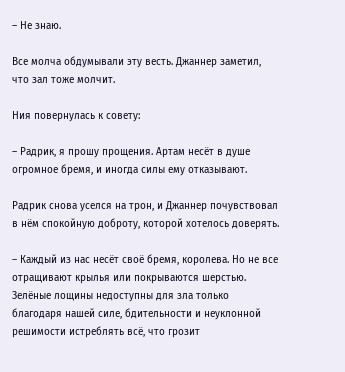– Не знаю.

Все молча обдумывали эту весть. Джаннер заметил, что зал тоже молчит.

Ния повернулась к совету:

– Радрик, я прошу прощения. Артам несёт в душе огромное бремя, и иногда силы ему отказывают.

Радрик снова уселся на трон, и Джаннер почувствовал в нём спокойную доброту, которой хотелось доверять.

– Каждый из нас несёт своё бремя, королева. Но не все отращивают крылья или покрываются шерстью. Зелёные лощины недоступны для зла только благодаря нашей силе, бдительности и неуклонной решимости истреблять всё, что грозит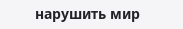нарушить мир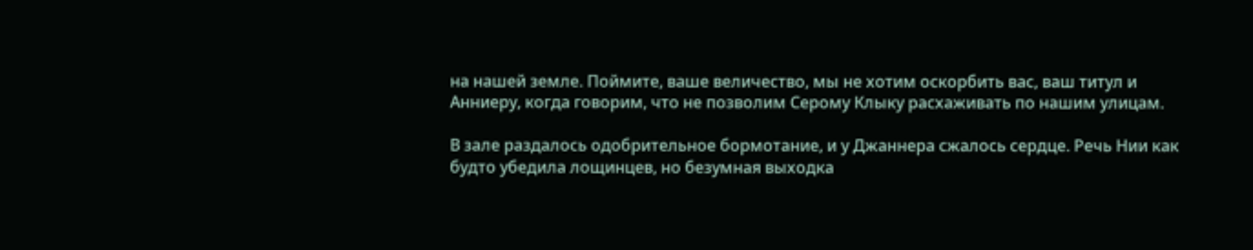на нашей земле. Поймите, ваше величество, мы не хотим оскорбить вас, ваш титул и Анниеру, когда говорим, что не позволим Серому Клыку расхаживать по нашим улицам.

В зале раздалось одобрительное бормотание, и у Джаннера сжалось сердце. Речь Нии как будто убедила лощинцев, но безумная выходка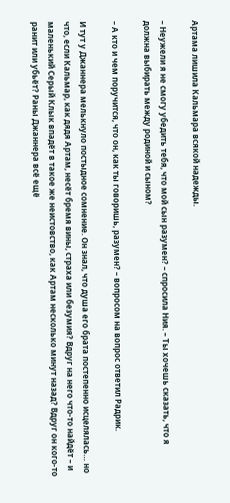Артама лишила Кальмара всякой надежды.

– Неужели я не смогу убедить тебя, что мой сын разумен? – спросила Ния. – Ты хочешь сказать, что я должна выбирать между родиной и сыном?

– А кто и чем поручится, что он, как ты говоришь, разумен? – вопросом на вопрос ответил Радрик.

И тут у Джаннера мелькнуло постыдное сомнение. Он знал, что душа его брата постепенно исцелялась… но что, если Кальмар, как дядя Артам, несёт бремя вины, страха или безумия? Вдруг на него что‑то найдёт – и маленький Серый Клык впадёт в такое же неистовство, как Артам несколько минут назад? Вдруг он кого‑то ранит или убьёт? Раны Джаннера всё ещё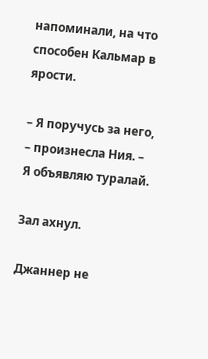напоминали, на что способен Кальмар в ярости.

– Я поручусь за него, – произнесла Ния. – Я объявляю туралай.

Зал ахнул.

Джаннер не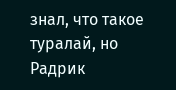знал, что такое туралай, но Радрик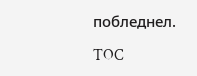побледнел.

TOC